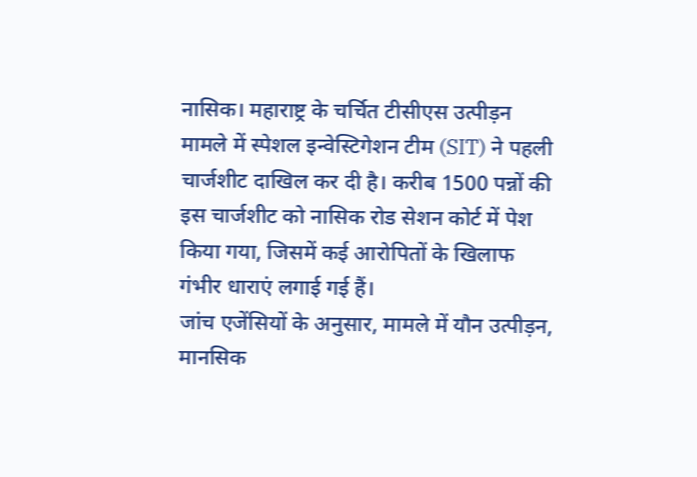नासिक। महाराष्ट्र के चर्चित टीसीएस उत्पीड़न मामले में स्पेशल इन्वेस्टिगेशन टीम (SIT) ने पहली चार्जशीट दाखिल कर दी है। करीब 1500 पन्नों की इस चार्जशीट को नासिक रोड सेशन कोर्ट में पेश किया गया, जिसमें कई आरोपितों के खिलाफ गंभीर धाराएं लगाई गई हैं।
जांच एजेंसियों के अनुसार, मामले में यौन उत्पीड़न, मानसिक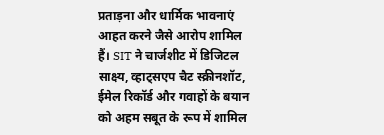प्रताड़ना और धार्मिक भावनाएं आहत करने जैसे आरोप शामिल हैं। SIT ने चार्जशीट में डिजिटल साक्ष्य, व्हाट्सएप चैट स्क्रीनशॉट, ईमेल रिकॉर्ड और गवाहों के बयान को अहम सबूत के रूप में शामिल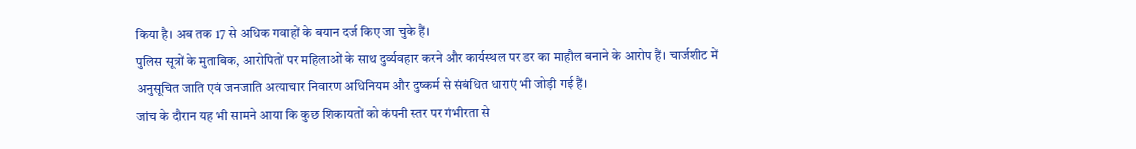किया है। अब तक 17 से अधिक गवाहों के बयान दर्ज किए जा चुके हैं।
पुलिस सूत्रों के मुताबिक, आरोपितों पर महिलाओं के साथ दुर्व्यवहार करने और कार्यस्थल पर डर का माहौल बनाने के आरोप हैं। चार्जशीट में अनुसूचित जाति एवं जनजाति अत्याचार निवारण अधिनियम और दुष्कर्म से संबंधित धाराएं भी जोड़ी गई हैं।
जांच के दौरान यह भी सामने आया कि कुछ शिकायतों को कंपनी स्तर पर गंभीरता से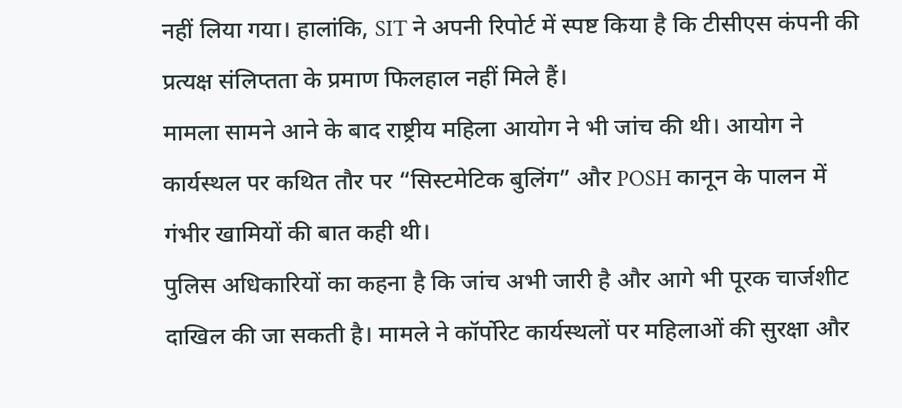नहीं लिया गया। हालांकि, SIT ने अपनी रिपोर्ट में स्पष्ट किया है कि टीसीएस कंपनी की प्रत्यक्ष संलिप्तता के प्रमाण फिलहाल नहीं मिले हैं।
मामला सामने आने के बाद राष्ट्रीय महिला आयोग ने भी जांच की थी। आयोग ने कार्यस्थल पर कथित तौर पर “सिस्टमेटिक बुलिंग” और POSH कानून के पालन में गंभीर खामियों की बात कही थी।
पुलिस अधिकारियों का कहना है कि जांच अभी जारी है और आगे भी पूरक चार्जशीट दाखिल की जा सकती है। मामले ने कॉर्पोरेट कार्यस्थलों पर महिलाओं की सुरक्षा और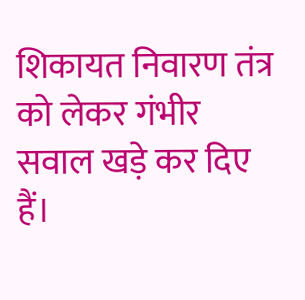शिकायत निवारण तंत्र को लेकर गंभीर सवाल खड़े कर दिए हैं।